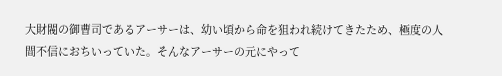大財閥の御曹司であるアーサーは、幼い頃から命を狙われ続けてきたため、極度の人間不信におちいっていた。そんなアーサーの元にやって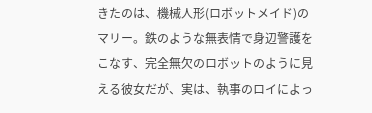きたのは、機械人形(ロボットメイド)のマリー。鉄のような無表情で身辺警護をこなす、完全無欠のロボットのように見える彼女だが、実は、執事のロイによっ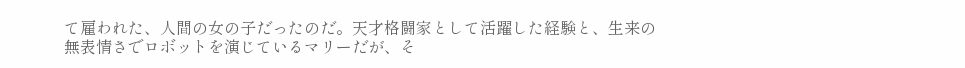て雇われた、人間の女の子だったのだ。天才格闘家として活躍した経験と、生来の無表情さでロボットを演じているマリーだが、そ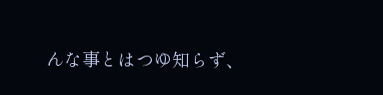んな事とはつゆ知らず、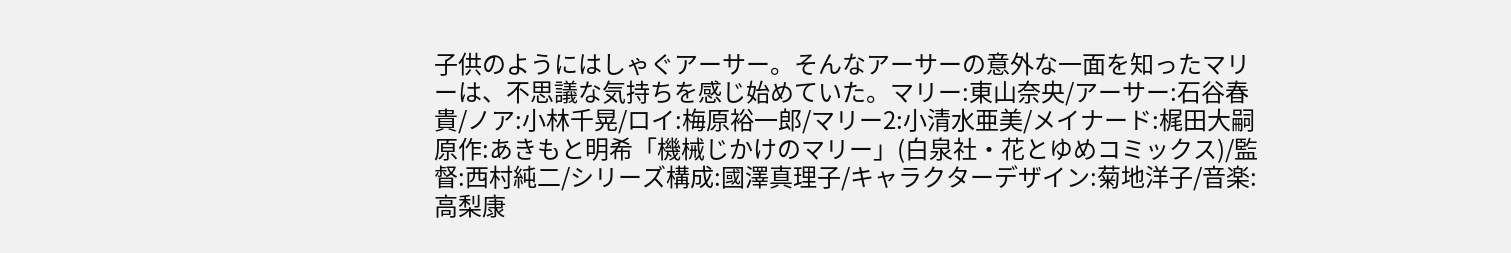子供のようにはしゃぐアーサー。そんなアーサーの意外な一面を知ったマリーは、不思議な気持ちを感じ始めていた。マリー:東山奈央/アーサー:石谷春貴/ノア:小林千晃/ロイ:梅原裕一郎/マリー2:小清水亜美/メイナード:梶田大嗣原作:あきもと明希「機械じかけのマリー」(白泉社・花とゆめコミックス)/監督:西村純二/シリーズ構成:國澤真理子/キャラクターデザイン:菊地洋子/音楽:高梨康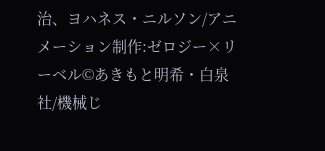治、ヨハネス・ニルソン/アニメーション制作:ゼロジー×リーベル©あきもと明希・白泉社/機械じ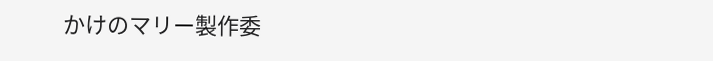かけのマリー製作委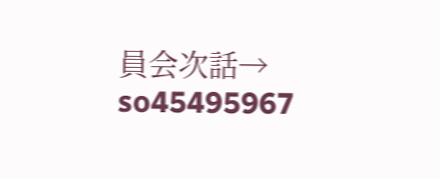員会次話→ so45495967